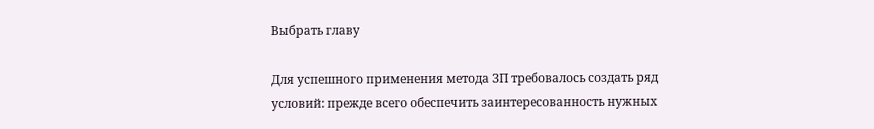Выбрать главу

Для успешного применения метода ЗП требовалось создать ряд условий: прежде всего обеспечить заинтересованность нужных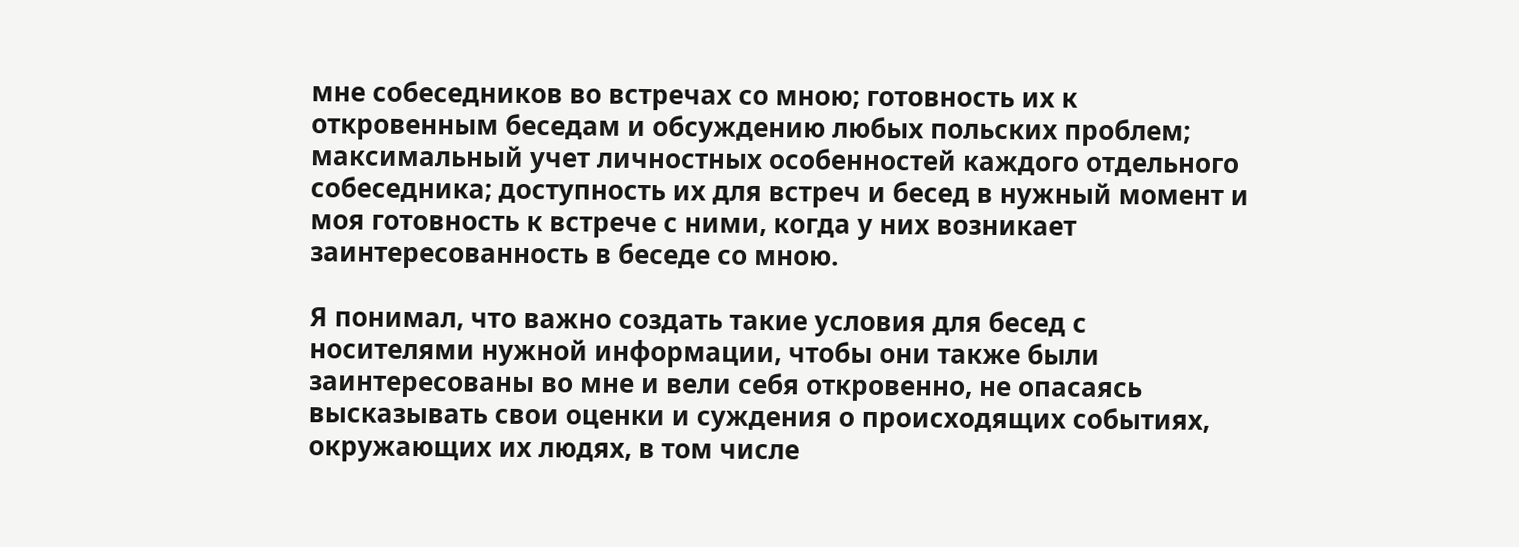мне собеседников во встречах со мною; готовность их к откровенным беседам и обсуждению любых польских проблем; максимальный учет личностных особенностей каждого отдельного собеседника; доступность их для встреч и бесед в нужный момент и моя готовность к встрече с ними, когда у них возникает заинтересованность в беседе со мною.

Я понимал, что важно создать такие условия для бесед с носителями нужной информации, чтобы они также были заинтересованы во мне и вели себя откровенно, не опасаясь высказывать свои оценки и суждения о происходящих событиях, окружающих их людях, в том числе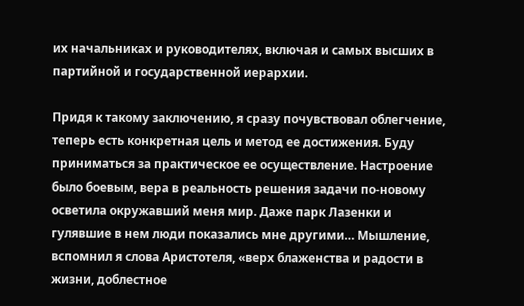их начальниках и руководителях, включая и самых высших в партийной и государственной иерархии.

Придя к такому заключению, я сразу почувствовал облегчение, теперь есть конкретная цель и метод ее достижения. Буду приниматься за практическое ее осуществление. Настроение было боевым, вера в реальность решения задачи по-новому осветила окружавший меня мир. Даже парк Лазенки и гулявшие в нем люди показались мне другими… Мышление, вспомнил я слова Аристотеля, «верх блаженства и радости в жизни, доблестное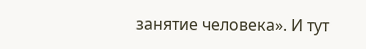занятие человека». И тут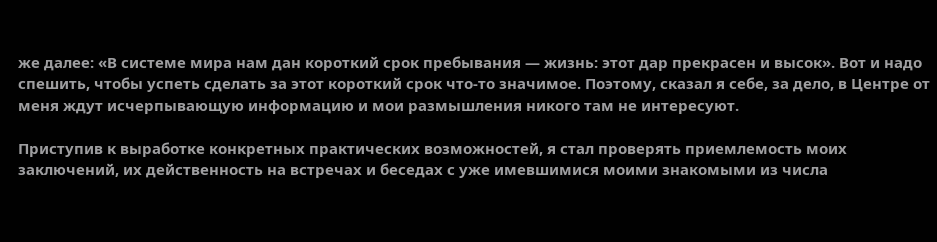же далее: «В системе мира нам дан короткий срок пребывания — жизнь: этот дар прекрасен и высок». Вот и надо спешить, чтобы успеть сделать за этот короткий срок что-то значимое. Поэтому, сказал я себе, за дело, в Центре от меня ждут исчерпывающую информацию и мои размышления никого там не интересуют.

Приступив к выработке конкретных практических возможностей, я стал проверять приемлемость моих заключений, их действенность на встречах и беседах с уже имевшимися моими знакомыми из числа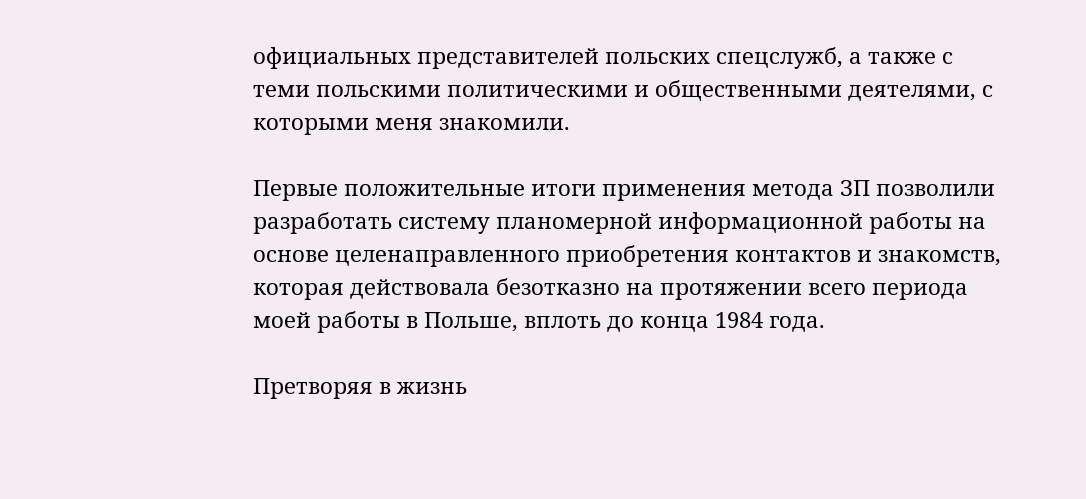официальных представителей польских спецслужб, а также с теми польскими политическими и общественными деятелями, с которыми меня знакомили.

Первые положительные итоги применения метода ЗП позволили разработать систему планомерной информационной работы на основе целенаправленного приобретения контактов и знакомств, которая действовала безотказно на протяжении всего периода моей работы в Польше, вплоть до конца 1984 года.

Претворяя в жизнь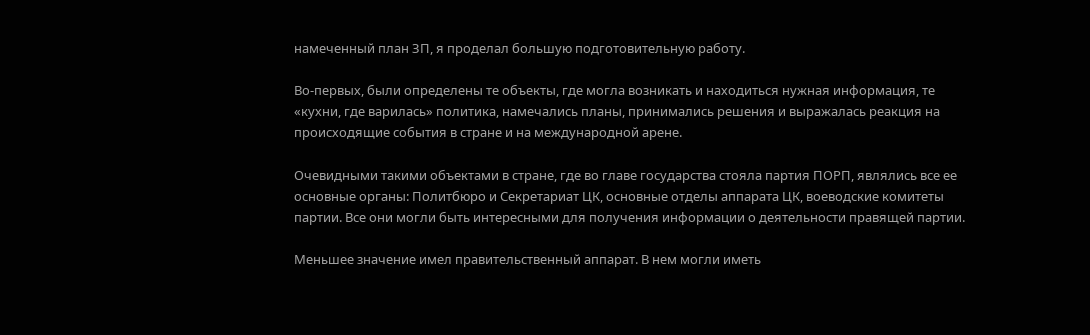намеченный план ЗП, я проделал большую подготовительную работу.

Во-первых, были определены те объекты, где могла возникать и находиться нужная информация, те «кухни, где варилась» политика, намечались планы, принимались решения и выражалась реакция на происходящие события в стране и на международной арене.

Очевидными такими объектами в стране, где во главе государства стояла партия ПОРП, являлись все ее основные органы: Политбюро и Секретариат ЦК, основные отделы аппарата ЦК, воеводские комитеты партии. Все они могли быть интересными для получения информации о деятельности правящей партии.

Меньшее значение имел правительственный аппарат. В нем могли иметь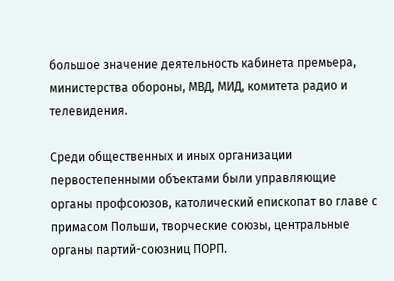большое значение деятельность кабинета премьера, министерства обороны, МВД, МИД, комитета радио и телевидения.

Среди общественных и иных организации первостепенными объектами были управляющие органы профсоюзов, католический епископат во главе с примасом Польши, творческие союзы, центральные органы партий-союзниц ПОРП.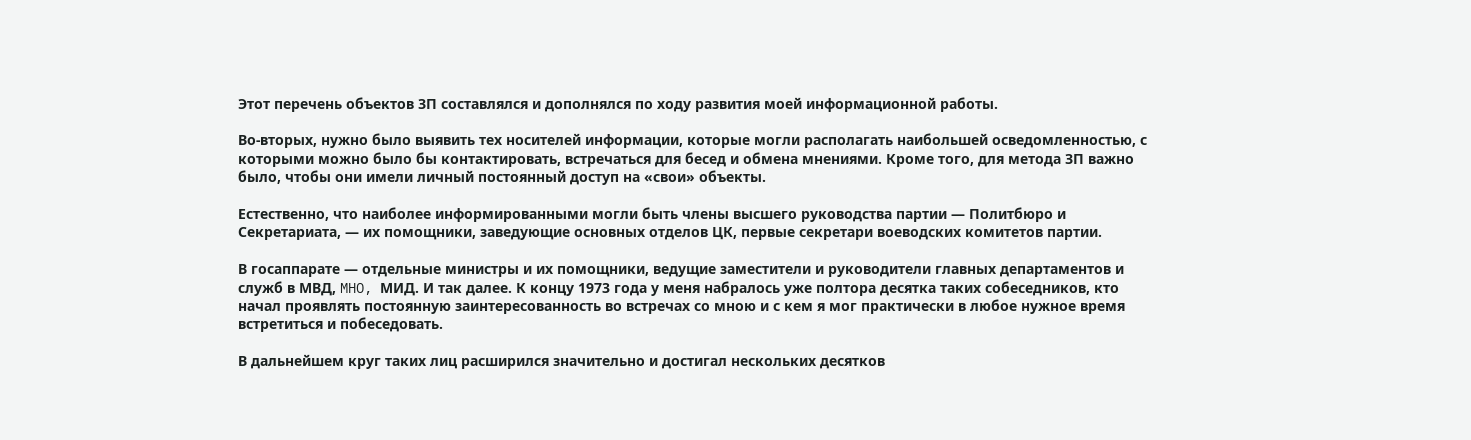Этот перечень объектов ЗП составлялся и дополнялся по ходу развития моей информационной работы.

Во-вторых, нужно было выявить тех носителей информации, которые могли располагать наибольшей осведомленностью, с которыми можно было бы контактировать, встречаться для бесед и обмена мнениями. Кроме того, для метода ЗП важно было, чтобы они имели личный постоянный доступ на «свои» объекты.

Естественно, что наиболее информированными могли быть члены высшего руководства партии — Политбюро и Секретариата, — их помощники, заведующие основных отделов ЦК, первые секретари воеводских комитетов партии.

В госаппарате — отдельные министры и их помощники, ведущие заместители и руководители главных департаментов и служб в МВД, MHO, МИД. И так далее. К концу 1973 года у меня набралось уже полтора десятка таких собеседников, кто начал проявлять постоянную заинтересованность во встречах со мною и с кем я мог практически в любое нужное время встретиться и побеседовать.

В дальнейшем круг таких лиц расширился значительно и достигал нескольких десятков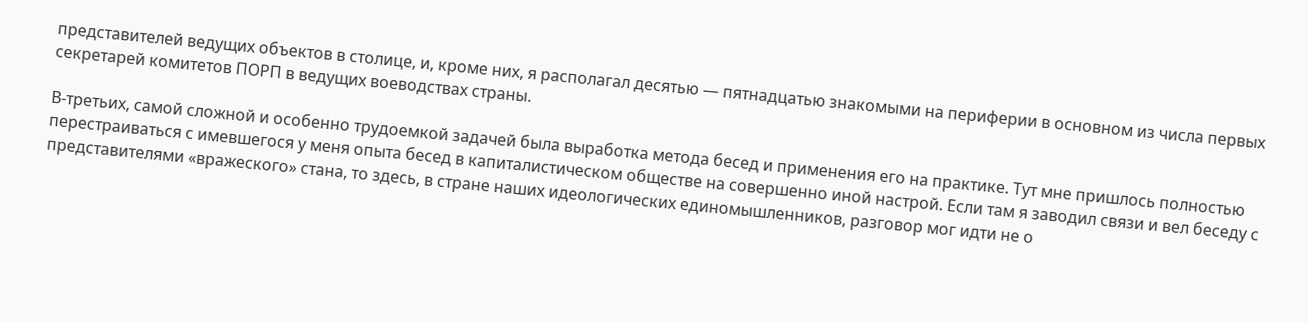представителей ведущих объектов в столице, и, кроме них, я располагал десятью — пятнадцатью знакомыми на периферии в основном из числа первых секретарей комитетов ПОРП в ведущих воеводствах страны.

В-третьих, самой сложной и особенно трудоемкой задачей была выработка метода бесед и применения его на практике. Тут мне пришлось полностью перестраиваться с имевшегося у меня опыта бесед в капиталистическом обществе на совершенно иной настрой. Если там я заводил связи и вел беседу с представителями «вражеского» стана, то здесь, в стране наших идеологических единомышленников, разговор мог идти не о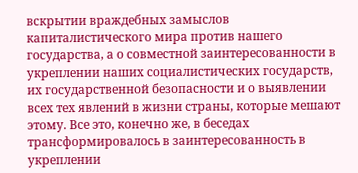вскрытии враждебных замыслов капиталистического мира против нашего государства, а о совместной заинтересованности в укреплении наших социалистических государств, их государственной безопасности и о выявлении всех тех явлений в жизни страны, которые мешают этому. Все это, конечно же, в беседах трансформировалось в заинтересованность в укреплении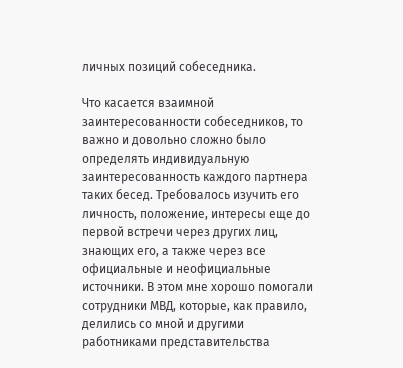личных позиций собеседника.

Что касается взаимной заинтересованности собеседников, то важно и довольно сложно было определять индивидуальную заинтересованность каждого партнера таких бесед. Требовалось изучить его личность, положение, интересы еще до первой встречи через других лиц, знающих его, а также через все официальные и неофициальные источники. В этом мне хорошо помогали сотрудники МВД, которые, как правило, делились со мной и другими работниками представительства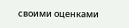своими оценками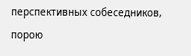перспективных собеседников, порою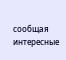сообщая интересные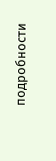подробности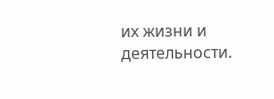их жизни и деятельности.